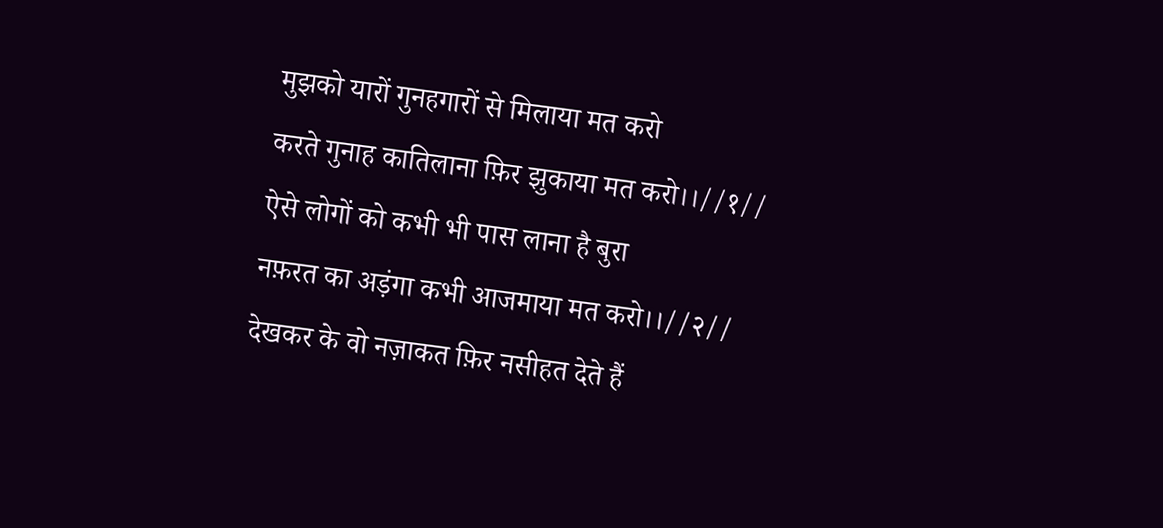मुझको यारों गुनहगारों से मिलाया मत करो
करते गुनाह कातिलाना फ़िर झुकाया मत करो।।//१//
ऐसे लोगों को कभी भी पास लाना है बुरा
नफ़रत का अड़ंगा कभी आजमाया मत करो।।//२//
देखकर के वो नज़ाकत फ़िर नसीहत देते हैं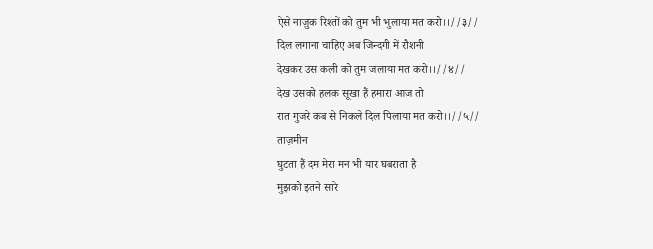ऐसे नाज़ुक रिश्तों को तुम भी भुलाया मत करो।।//३//
दिल लगाना चाहिए अब जिन्दगी में रौशनी
देखकर उस कली को तुम जलाया मत करो।।//४//
देख उसको हलक सूखा हैं हमारा आज तो
रात गुजरे कब से निकले दिल पिलाया मत करो।।//५//
ताज़मीन
घुटता हैं दम मेरा मन भी यार घबराता है
मुझको इतने सारे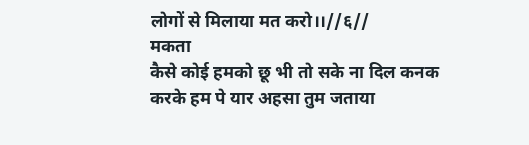लोगों से मिलाया मत करो।।//६//
मकता
कैसे कोई हमको छू भी तो सके ना दिल कनक
करके हम पे यार अहसा तुम जताया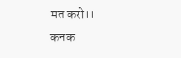मत करो।।
कनक